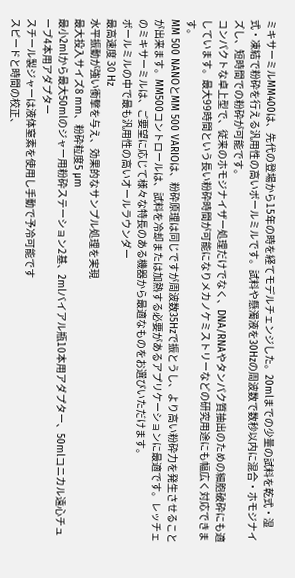ミキサーミルMM400は、先代の登場から15年の時を経てモデルチェンジした。20mlまでの少量の試料を乾式・湿式・凍結で粉砕を行える汎用性の高いボールミルです。試料や懸濁液を30Hzの周波数で数秒以内に混合・ホモジナイズし、短時間での粉砕が可能です。
コンパクトな卓上型で、従来のホモジナイザー処理だけでなく、DNA/RNAやタンパク質抽出のための細胞破砕にも適しています。最大99時間という長い粉砕時間が可能になりメカノケミストリーなどの研究用途にも幅広く対応できます。
MM 500 NANOとMM 500 VARIOは、粉砕原理は同じですが周波数35Hzで振とうし、より高い粉砕力を発生させることが出来ます。MM500コントロールは、試料を冷却または加熱する必要があるアプリケーションに最適です。レッチェのミキサーミルは、ご要望に応じて様々な特長のある機器から最適なものをお選びいただけます。
ボールミルの中で最も汎用性の高いオールラウンダー
最高速度 30 Hz
水平振動が強い衝撃を与え、効果的なサンプル処理を実現
最大投入サイズ8 mm、粉砕粒度5 µm
最小2mlから最大50mlのジャー用粉砕ステーション2基、2mlバイアル瓶10本用アダプター、50mlコニカル遠心チューブ4本用アダプター
スチール製ジャーは液体窒素を使用し手動で予冷可能です
スピードと時間の校正、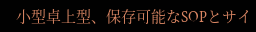小型卓上型、保存可能なSOPとサイ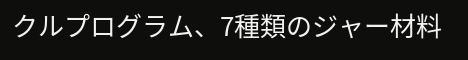クルプログラム、7種類のジャー材料